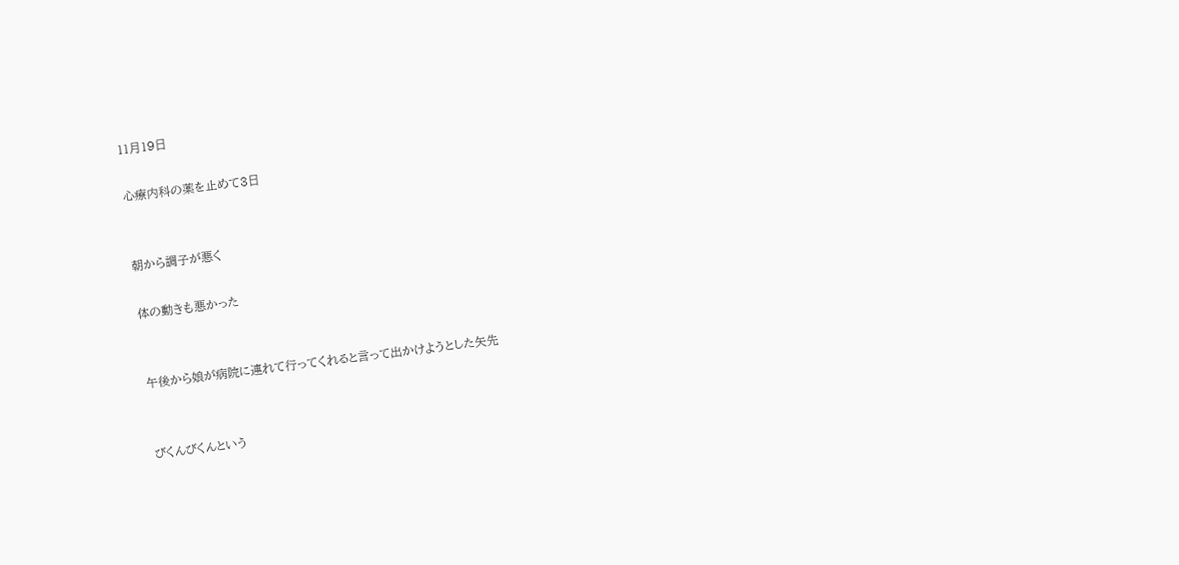11月19日

心療内科の薬を止めて3日


朝から調子が悪く

体の動きも悪かった


午後から娘が病院に連れて行ってくれると言って出かけようとした矢先


びくんびくんという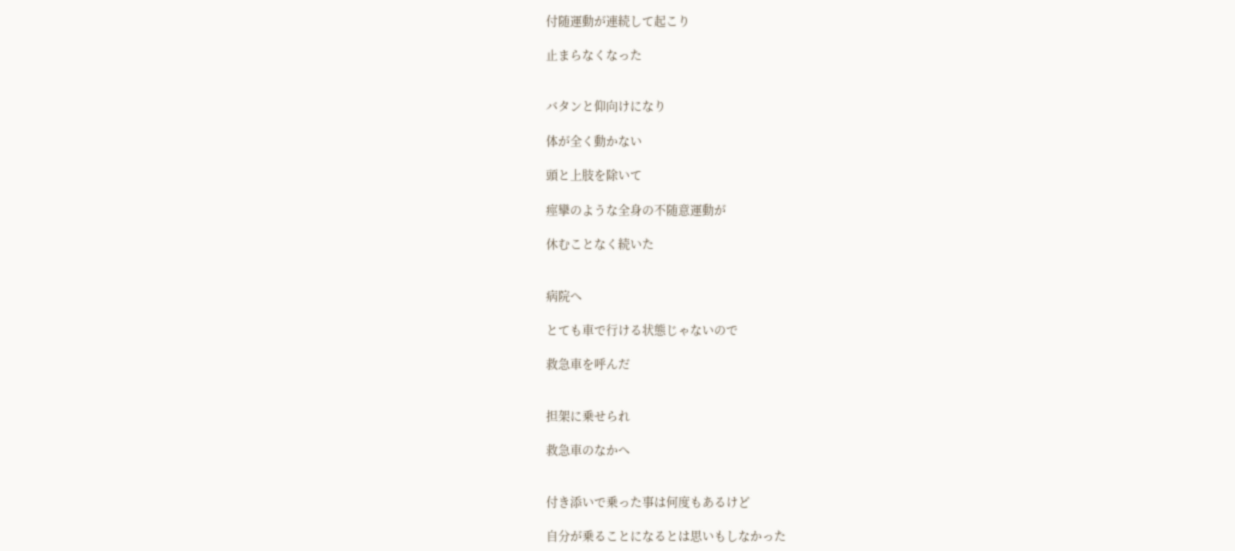付随運動が連続して起こり

止まらなくなった


バタンと仰向けになり

体が全く動かない

頭と上肢を除いて

痙攣のような全身の不随意運動が

休むことなく続いた


病院へ

とても車で行ける状態じゃないので

救急車を呼んだ


担架に乗せられ

救急車のなかへ


付き添いで乗った事は何度もあるけど

自分が乗ることになるとは思いもしなかった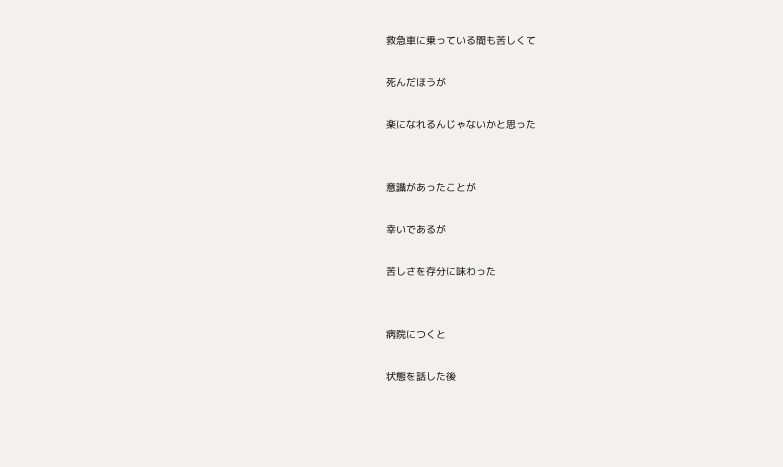救急車に乗っている間も苦しくて

死んだほうが

楽になれるんじゃないかと思った


意識があったことが

幸いであるが

苦しさを存分に味わった


病院につくと

状態を話した後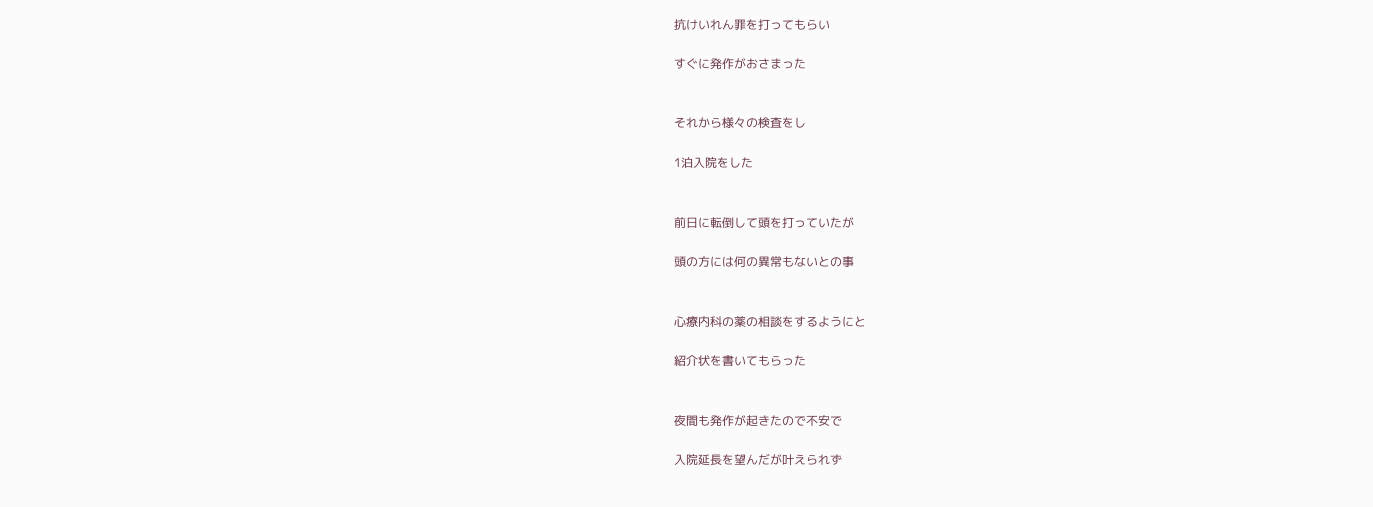抗けいれん罪を打ってもらい

すぐに発作がおさまった


それから様々の検査をし

1泊入院をした


前日に転倒して頭を打っていたが

頭の方には何の異常もないとの事


心療内科の薬の相談をするようにと

紹介状を書いてもらった


夜間も発作が起きたので不安で

入院延長を望んだが叶えられず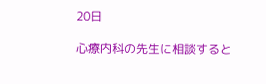20日

心療内科の先生に相談すると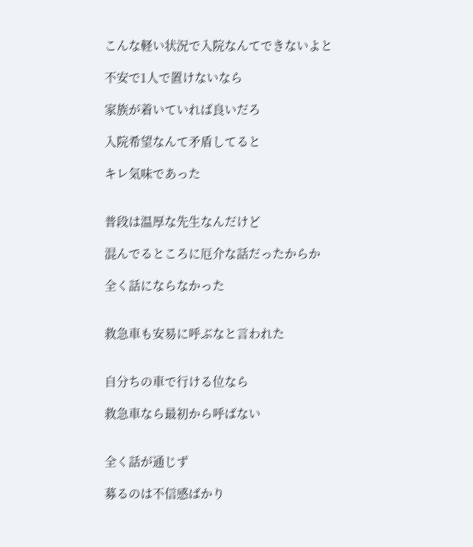こんな軽い状況で入院なんてできないよと

不安で1人で置けないなら

家族が着いていれば良いだろ

入院希望なんて矛盾してると

キレ気味であった


普段は温厚な先生なんだけど

混んでるところに厄介な話だったからか

全く話にならなかった


救急車も安易に呼ぶなと言われた


自分ちの車で行ける位なら

救急車なら最初から呼ばない


全く話が通じず

募るのは不信感ばかり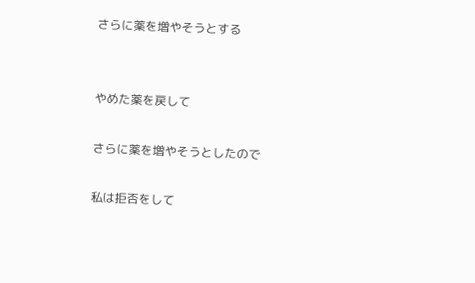さらに薬を増やそうとする


やめた薬を戻して

さらに薬を増やそうとしたので

私は拒否をして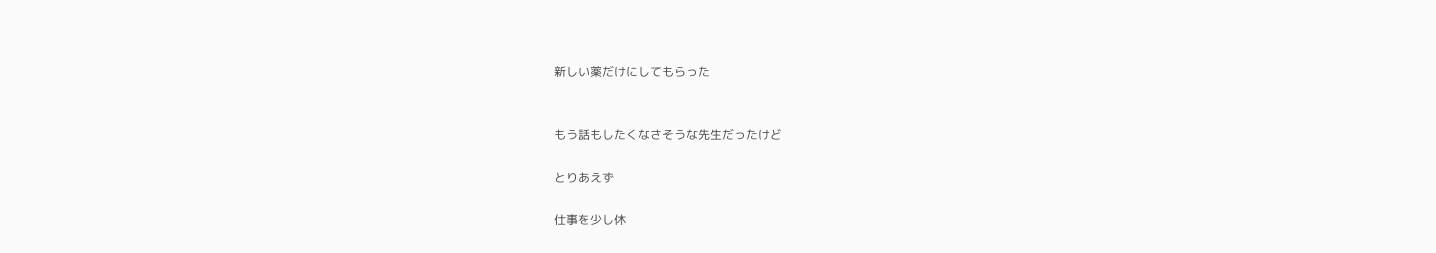新しい薬だけにしてもらった


もう話もしたくなさそうな先生だったけど

とりあえず

仕事を少し休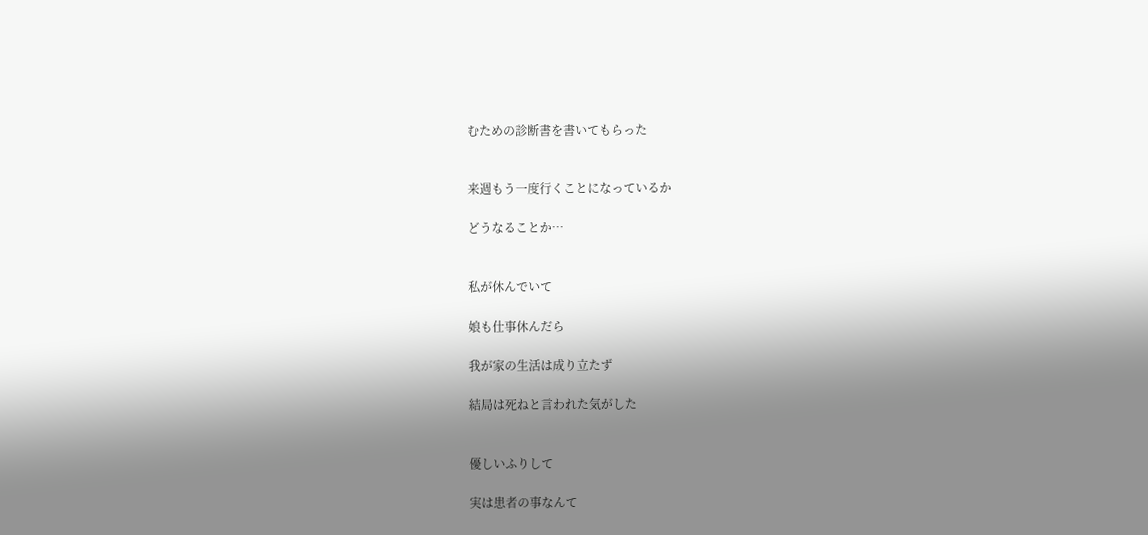むための診断書を書いてもらった


来週もう一度行くことになっているか

どうなることか…


私が休んでいて

娘も仕事休んだら

我が家の生活は成り立たず

結局は死ねと言われた気がした


優しいふりして

実は患者の事なんて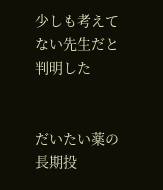少しも考えてない先生だと判明した


だいたい薬の長期投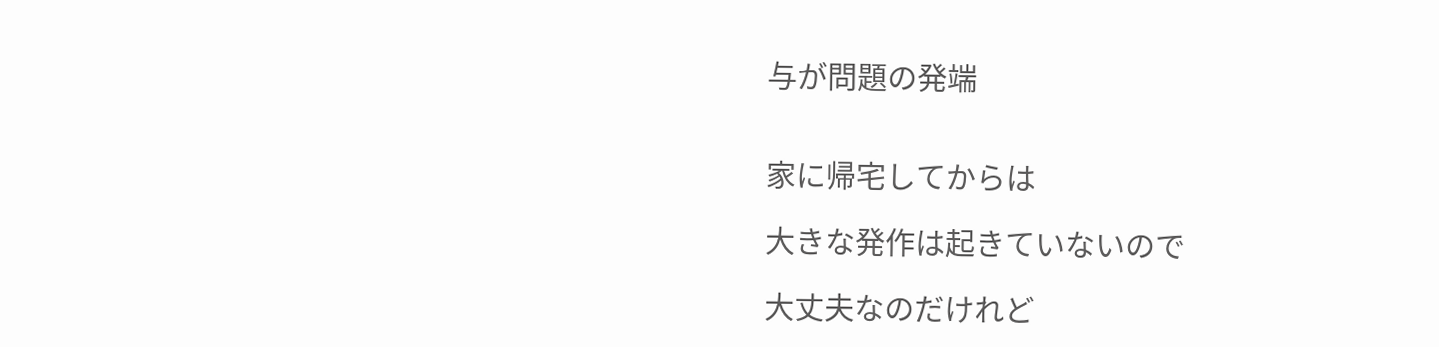与が問題の発端


家に帰宅してからは

大きな発作は起きていないので

大丈夫なのだけれど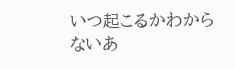いつ起こるかわからないあ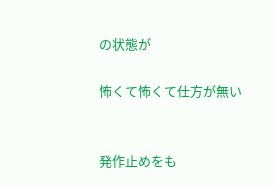の状態が

怖くて怖くて仕方が無い


発作止めをも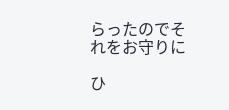らったのでそれをお守りに

ひ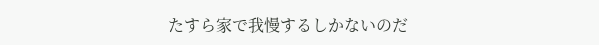たすら家で我慢するしかないのだ